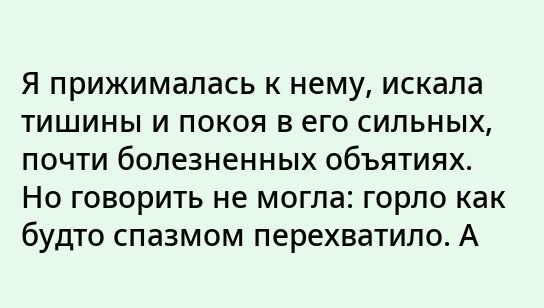Я прижималась к нему, искала тишины и покоя в его сильных, почти болезненных объятиях. Но говорить не могла: горло как будто спазмом перехватило. А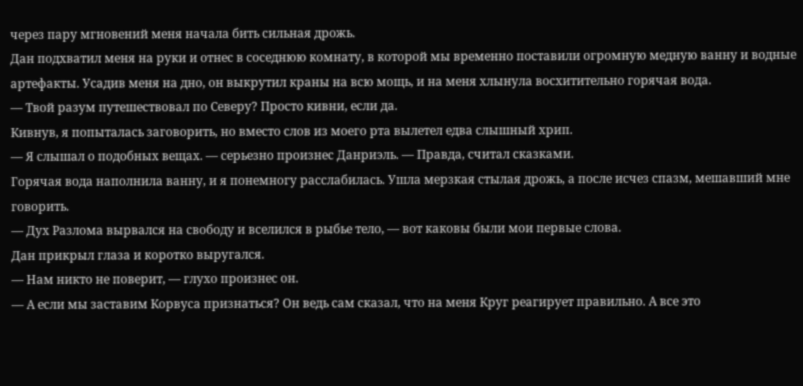через пару мгновений меня начала бить сильная дрожь.
Дан подхватил меня на руки и отнес в соседнюю комнату, в которой мы временно поставили огромную медную ванну и водные артефакты. Усадив меня на дно, он выкрутил краны на всю мощь, и на меня хлынула восхитительно горячая вода.
— Твой разум путешествовал по Северу? Просто кивни, если да.
Кивнув, я попыталась заговорить, но вместо слов из моего рта вылетел едва слышный хрип.
— Я слышал о подобных вещах. — серьезно произнес Данриэль. — Правда, считал сказками.
Горячая вода наполнила ванну, и я понемногу расслабилась. Ушла мерзкая стылая дрожь, а после исчез спазм, мешавший мне говорить.
— Дух Разлома вырвался на свободу и вселился в рыбье тело, — вот каковы были мои первые слова.
Дан прикрыл глаза и коротко выругался.
— Нам никто не поверит, — глухо произнес он.
— А если мы заставим Корвуса признаться? Он ведь сам сказал, что на меня Круг реагирует правильно. А все это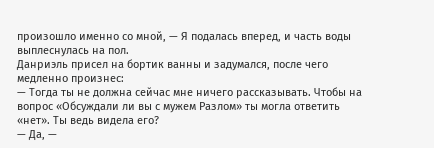произошло именно со мной, — Я подалась вперед, и часть воды выплеснулась на пол.
Данриэль присел на бортик ванны и задумался, после чего медленно произнес:
— Тогда ты не должна сейчас мне ничего рассказывать. Чтобы на вопрос «Обсуждали ли вы с мужем Разлом» ты могла ответить «нет». Ты ведь видела его?
— Да, —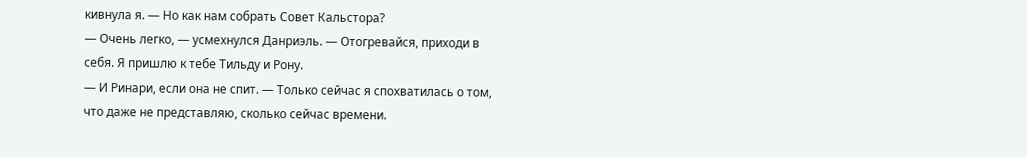кивнула я. — Но как нам собрать Совет Кальстора?
— Очень легко, — усмехнулся Данриэль. — Отогревайся, приходи в себя. Я пришлю к тебе Тильду и Рону.
— И Ринари, если она не спит. — Только сейчас я спохватилась о том, что даже не представляю, сколько сейчас времени.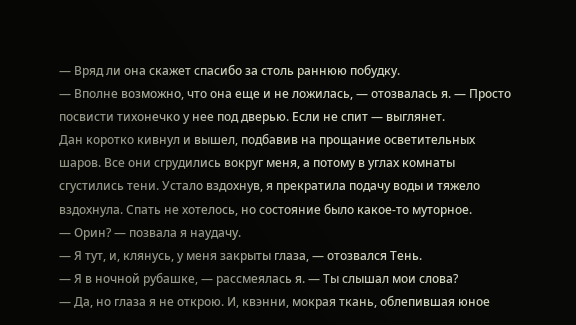— Вряд ли она скажет спасибо за столь раннюю побудку.
— Вполне возможно, что она еще и не ложилась, — отозвалась я. — Просто посвисти тихонечко у нее под дверью. Если не спит — выглянет.
Дан коротко кивнул и вышел, подбавив на прощание осветительных шаров. Все они сгрудились вокруг меня, а потому в углах комнаты сгустились тени. Устало вздохнув, я прекратила подачу воды и тяжело вздохнула. Спать не хотелось, но состояние было какое-то муторное.
— Орин? — позвала я наудачу.
— Я тут, и, клянусь, у меня закрыты глаза, — отозвался Тень.
— Я в ночной рубашке, — рассмеялась я. — Ты слышал мои слова?
— Да, но глаза я не открою. И, квэнни, мокрая ткань, облепившая юное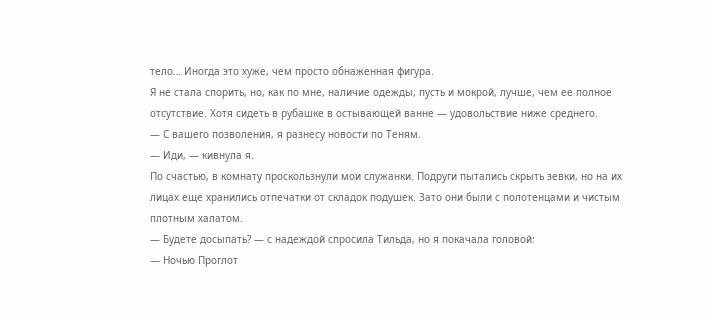тело… Иногда это хуже, чем просто обнаженная фигура.
Я не стала спорить, но, как по мне, наличие одежды, пусть и мокрой, лучше, чем ее полное отсутствие. Хотя сидеть в рубашке в остывающей ванне — удовольствие ниже среднего.
— С вашего позволения, я разнесу новости по Теням.
— Иди, — кивнула я.
По счастью, в комнату проскользнули мои служанки. Подруги пытались скрыть зевки, но на их лицах еще хранились отпечатки от складок подушек. Зато они были с полотенцами и чистым плотным халатом.
— Будете досыпать? — с надеждой спросила Тильда, но я покачала головой:
— Ночью Проглот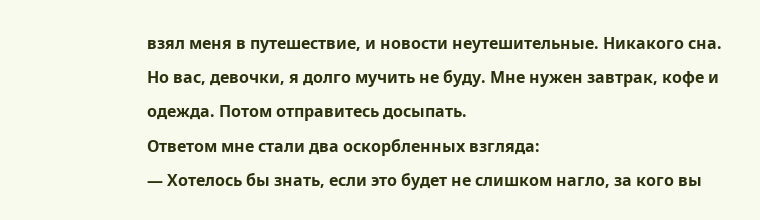взял меня в путешествие, и новости неутешительные. Никакого сна. Но вас, девочки, я долго мучить не буду. Мне нужен завтрак, кофе и одежда. Потом отправитесь досыпать.
Ответом мне стали два оскорбленных взгляда:
— Хотелось бы знать, если это будет не слишком нагло, за кого вы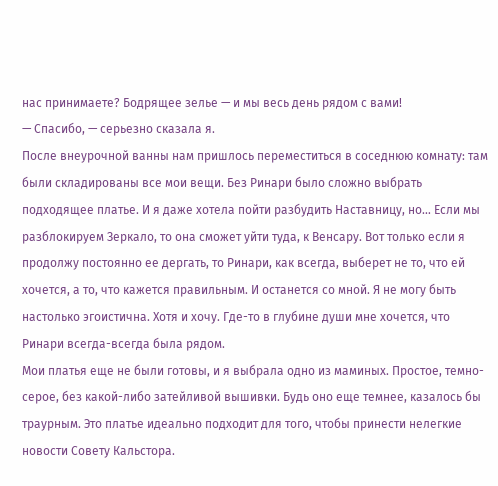нас принимаете? Бодрящее зелье — и мы весь день рядом с вами!
— Спасибо, — серьезно сказала я.
После внеурочной ванны нам пришлось переместиться в соседнюю комнату: там были складированы все мои вещи. Без Ринари было сложно выбрать подходящее платье. И я даже хотела пойти разбудить Наставницу, но… Если мы разблокируем Зеркало, то она сможет уйти туда, к Венсару. Вот только если я продолжу постоянно ее дергать, то Ринари, как всегда, выберет не то, что ей хочется, а то, что кажется правильным. И останется со мной. Я не могу быть настолько эгоистична. Хотя и хочу. Где-то в глубине души мне хочется, что Ринари всегда-всегда была рядом.
Мои платья еще не были готовы, и я выбрала одно из маминых. Простое, темно-серое, без какой-либо затейливой вышивки. Будь оно еще темнее, казалось бы траурным. Это платье идеально подходит для того, чтобы принести нелегкие новости Совету Кальстора.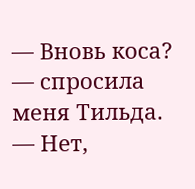— Вновь коса? — спросила меня Тильда.
— Нет,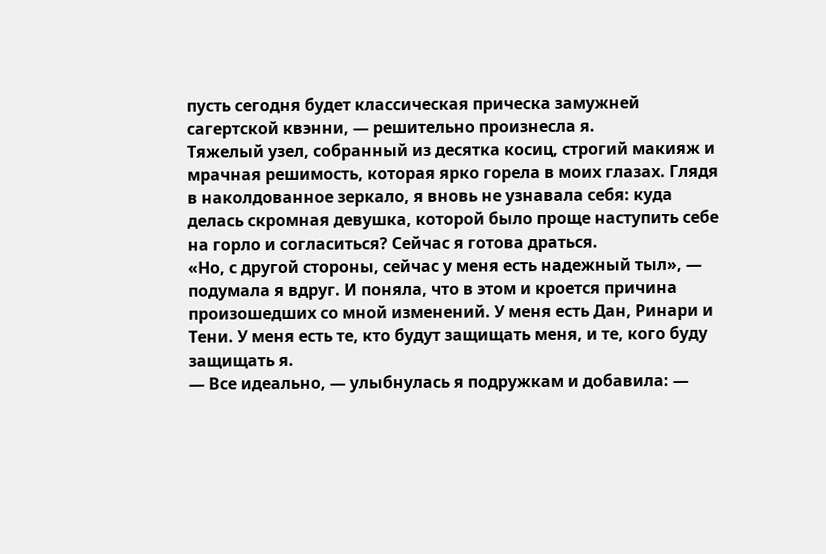пусть сегодня будет классическая прическа замужней сагертской квэнни, — решительно произнесла я.
Тяжелый узел, собранный из десятка косиц, строгий макияж и мрачная решимость, которая ярко горела в моих глазах. Глядя в наколдованное зеркало, я вновь не узнавала себя: куда делась скромная девушка, которой было проще наступить себе на горло и согласиться? Сейчас я готова драться.
«Но, с другой стороны, сейчас у меня есть надежный тыл», — подумала я вдруг. И поняла, что в этом и кроется причина произошедших со мной изменений. У меня есть Дан, Ринари и Тени. У меня есть те, кто будут защищать меня, и те, кого буду защищать я.
— Все идеально, — улыбнулась я подружкам и добавила: —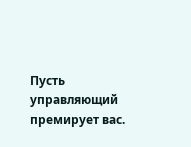Пусть управляющий премирует вас.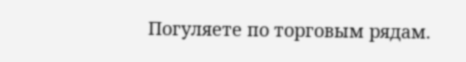Погуляете по торговым рядам.